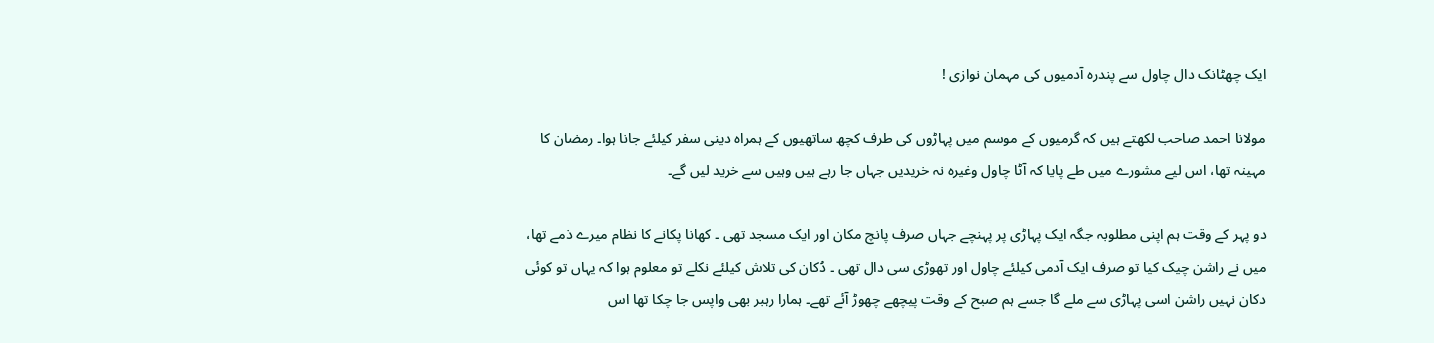ایک چھٹانک دال چاول سے پندرہ آدمیوں کی مہمان نوازی !

مولانا احمد صاحب لکھتے ہیں کہ گرمیوں کے موسم میں پہاڑوں کی طرف کچھ ساتھیوں کے ہمراہ دینی سفر کیلئے جانا ہوا۔ رمضان کا مہینہ تھا، اس لیے مشورے میں طے پایا کہ آٹا چاول وغیرہ نہ خریدیں جہاں جا رہے ہیں وہیں سے خرید لیں گے۔

دو پہر کے وقت ہم اپنی مطلوبہ جگہ ایک پہاڑی پر پہنچے جہاں صرف پانچ مکان اور ایک مسجد تھی ۔ کھانا پکانے کا نظام میرے ذمے تھا، میں نے راشن چیک کیا تو صرف ایک آدمی کیلئے چاول اور تھوڑی سی دال تھی ۔ دُکان کی تلاش کیلئے نکلے تو معلوم ہوا کہ یہاں تو کوئی دکان نہیں راشن اسی پہاڑی سے ملے گا جسے ہم صبح کے وقت پیچھے چھوڑ آئے تھے۔ ہمارا رہبر بھی واپس جا چکا تھا اس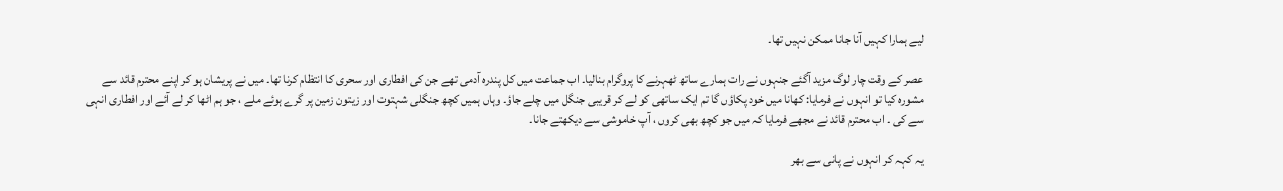لیے ہمارا کہیں آنا جانا ممکن نہیں تھا۔

عصر کے وقت چار لوگ مزید آگئے جنہوں نے رات ہمارے ساتھ ٹھہرنے کا پروگرام بنالیا۔ اب جماعت میں کل پندرہ آدمی تھے جن کی افطاری اور سحری کا انتظام کرنا تھا۔ میں نے پریشان ہو کر اپنے محترم قائد سے مشورہ کیا تو انہوں نے فرمایا: کھانا میں خود پکاؤں گا تم ایک ساتھی کو لے کر قریبی جنگل میں چلے جاؤ۔ وہاں ہمیں کچھ جنگلی شہتوت اور زیتون زمین پر گرے ہوئے ملے ، جو ہم اٹھا کر لے آئے اور افطاری انہی سے کی ۔ اب محترم قائد نے مجھے فرمایا کہ میں جو کچھ بھی کروں ، آپ خاموشی سے دیکھتے جانا۔

یہ کہہ کر انہوں نے پانی سے بھر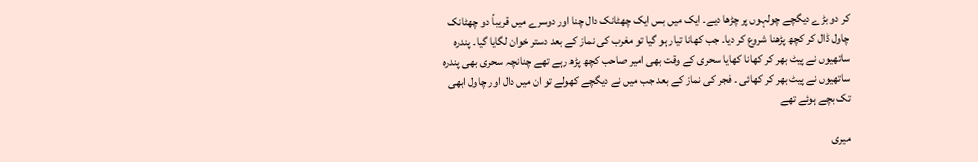کر دو بڑے دیگچے چولہوں پر چڑھا دیے۔ ایک میں بس ایک چھٹانک دال چنا اور دوسرے میں قریباً دو چھٹانک چاول ڈال کر کچھ پڑھنا شروع کر دیا۔ جب کھانا تیار ہو گیا تو مغرب کی نماز کے بعد دستر خوان لگایا گیا۔ پندرہ ساتھیوں نے پیٹ بھر کر کھانا کھایا سحری کے وقت بھی امیر صاحب کچھ پڑھ رہے تھے چنانچہ سحری بھی پندرہ ساتھیوں نے پیٹ بھر کر کھائی ۔ فجر کی نماز کے بعد جب میں نے دیگچے کھولے تو ان میں دال اور چاول ابھی تک بچے ہوئے تھے

میری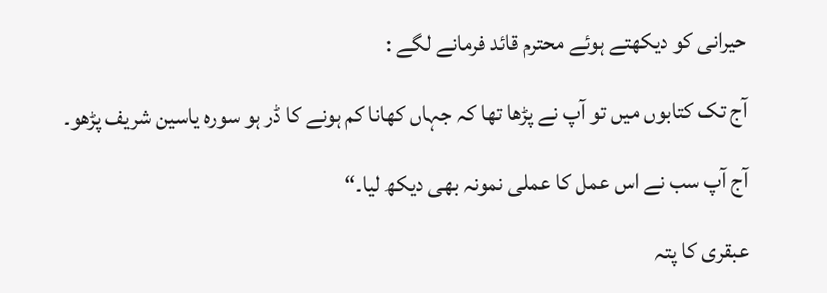حیرانی کو دیکھتے ہوئے محترم قائد فرمانے لگے :

آج تک کتابوں میں تو آپ نے پڑھا تھا کہ جہاں کھانا کم ہونے کا ڈر ہو سورہ یاسین شریف پڑھو۔

آج آپ سب نے اس عمل کا عملی نمونہ بھی دیکھ لیا۔“

عبقری کا پتہ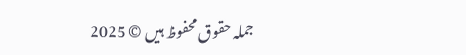جملہ حقوق محفوظ ہیں © 2025